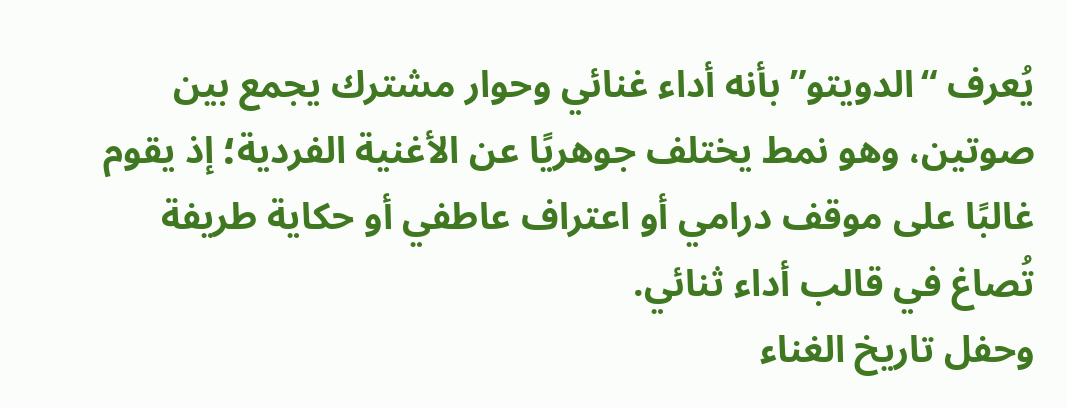يُعرف “الدويتو” بأنه أداء غنائي وحوار مشترك يجمع بين صوتين، وهو نمط يختلف جوهريًا عن الأغنية الفردية؛ إذ يقوم غالبًا على موقف درامي أو اعتراف عاطفي أو حكاية طريفة تُصاغ في قالب أداء ثنائي.
وحفل تاريخ الغناء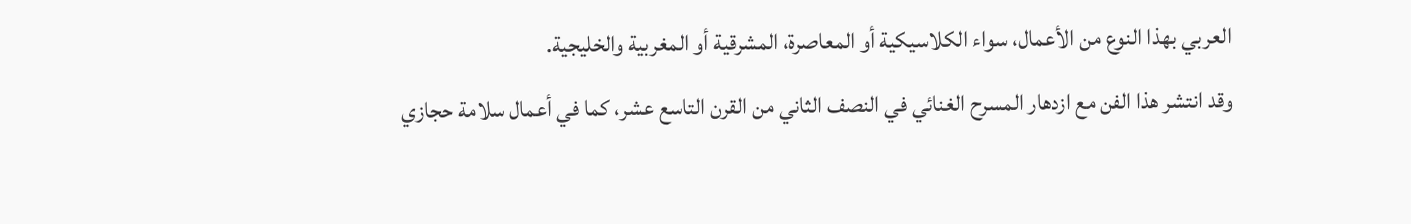العربي بهذا النوع من الأعمال، سواء الكلاسيكية أو المعاصرة، المشرقية أو المغربية والخليجية.
وقد انتشر هذا الفن مع ازدهار المسرح الغنائي في النصف الثاني من القرن التاسع عشر، كما في أعمال سلامة حجازي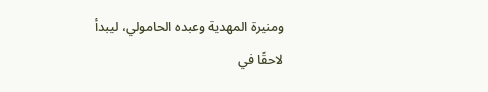ومنيرة المهدية وعبده الحامولي، ليبدأ لاحقًا في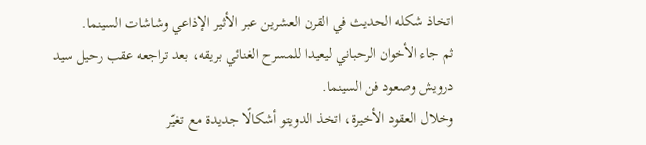اتخاذ شكله الحديث في القرن العشرين عبر الأثير الإذاعي وشاشات السينما.
ثم جاء الأخوان الرحباني ليعيدا للمسرح الغنائي بريقه، بعد تراجعه عقب رحيل سيد درويش وصعود فن السينما.
وخلال العقود الأخيرة، اتخذ الدويتو أشكالًا جديدة مع تغيّر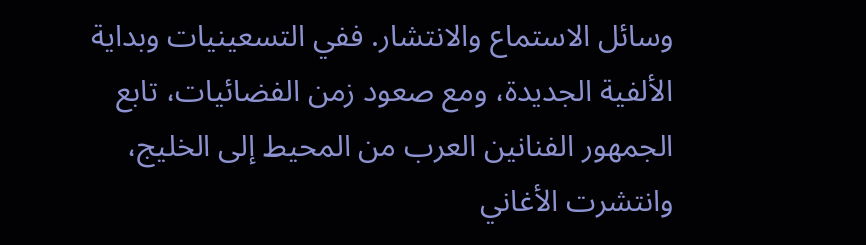وسائل الاستماع والانتشار. ففي التسعينيات وبداية الألفية الجديدة، ومع صعود زمن الفضائيات، تابع الجمهور الفنانين العرب من المحيط إلى الخليج، وانتشرت الأغاني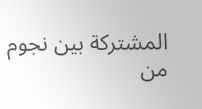المشتركة بين نجوم من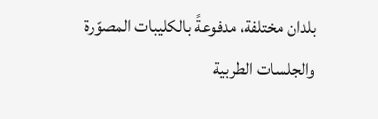بلدان مختلفة، مدفوعةً بالكليبات المصوّرة والجلسات الطربية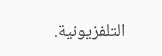التلفزيونية.